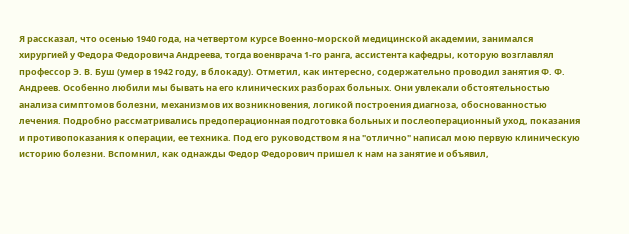Я рассказал, что осенью 1940 года, на четвертом курсе Военно-морской медицинской академии, занимался хирургией у Федора Федоровича Андреева, тогда военврача 1-го ранга, ассистента кафедры, которую возглавлял профессор Э. В. Буш (умер в 1942 году, в блокаду). Отметил, как интересно, содержательно проводил занятия Ф. Ф. Андреев. Особенно любили мы бывать на его клинических разборах больных. Они увлекали обстоятельностью анализа симптомов болезни, механизмов их возникновения, логикой построения диагноза, обоснованностью лечения. Подробно рассматривались предоперационная подготовка больных и послеоперационный уход, показания и противопоказания к операции, ее техника. Под его руководством я на "отлично" написал мою первую клиническую историю болезни. Вспомнил, как однажды Федор Федорович пришел к нам на занятие и объявил,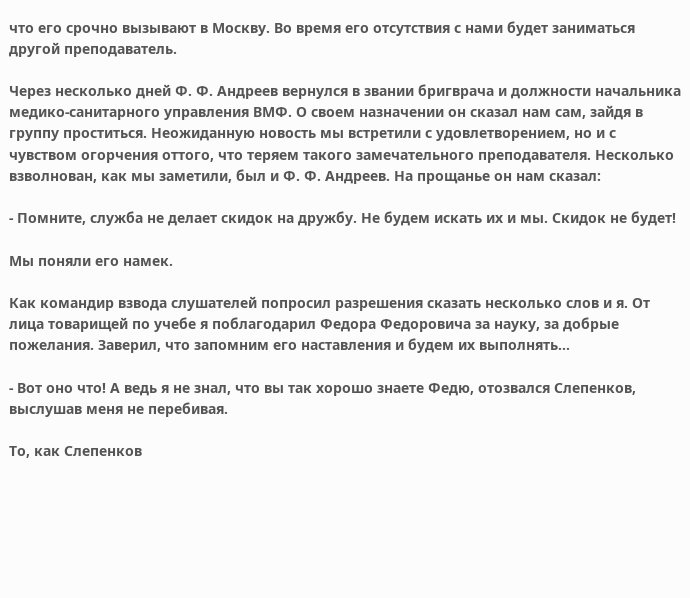что его срочно вызывают в Москву. Во время его отсутствия с нами будет заниматься другой преподаватель.

Через несколько дней Ф. Ф. Андреев вернулся в звании бригврача и должности начальника медико-санитарного управления ВМФ. О своем назначении он сказал нам сам, зайдя в группу проститься. Неожиданную новость мы встретили с удовлетворением, но и с чувством огорчения оттого, что теряем такого замечательного преподавателя. Несколько взволнован, как мы заметили, был и Ф. Ф. Андреев. На прощанье он нам сказал:

- Помните, служба не делает скидок на дружбу. Не будем искать их и мы. Скидок не будет!

Мы поняли его намек.

Как командир взвода слушателей попросил разрешения сказать несколько слов и я. От лица товарищей по учебе я поблагодарил Федора Федоровича за науку, за добрые пожелания. Заверил, что запомним его наставления и будем их выполнять...

- Вот оно что! А ведь я не знал, что вы так хорошо знаете Федю, отозвался Слепенков, выслушав меня не перебивая.

То, как Слепенков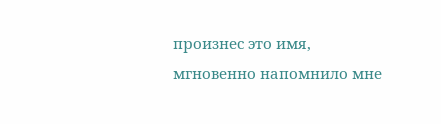произнес это имя, мгновенно напомнило мне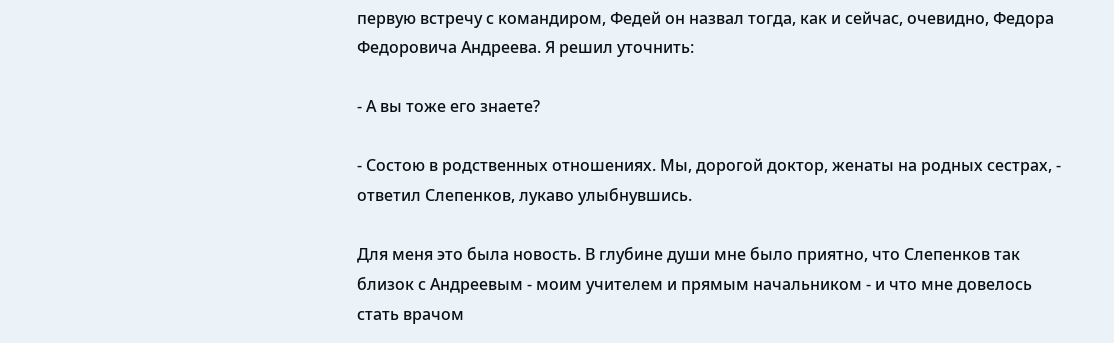первую встречу с командиром, Федей он назвал тогда, как и сейчас, очевидно, Федора Федоровича Андреева. Я решил уточнить:

- А вы тоже его знаете?

- Состою в родственных отношениях. Мы, дорогой доктор, женаты на родных сестрах, - ответил Слепенков, лукаво улыбнувшись.

Для меня это была новость. В глубине души мне было приятно, что Слепенков так близок с Андреевым - моим учителем и прямым начальником - и что мне довелось стать врачом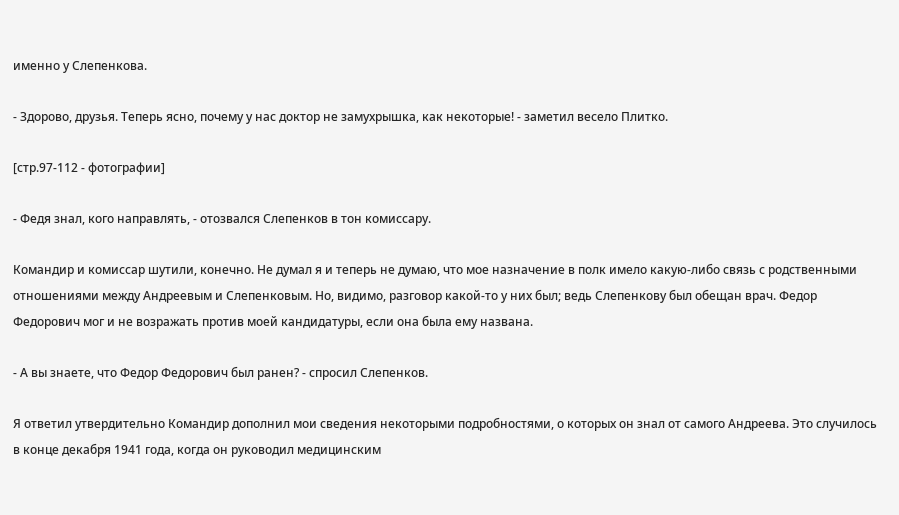именно у Слепенкова.

- Здорово, друзья. Теперь ясно, почему у нас доктор не замухрышка, как некоторые! - заметил весело Плитко.

[стр.97-112 - фотографии]

- Федя знал, кого направлять, - отозвался Слепенков в тон комиссару.

Командир и комиссар шутили, конечно. Не думал я и теперь не думаю, что мое назначение в полк имело какую-либо связь с родственными отношениями между Андреевым и Слепенковым. Но, видимо, разговор какой-то у них был; ведь Слепенкову был обещан врач. Федор Федорович мог и не возражать против моей кандидатуры, если она была ему названа.

- А вы знаете, что Федор Федорович был ранен? - спросил Слепенков.

Я ответил утвердительно Командир дополнил мои сведения некоторыми подробностями, о которых он знал от самого Андреева. Это случилось в конце декабря 1941 года, когда он руководил медицинским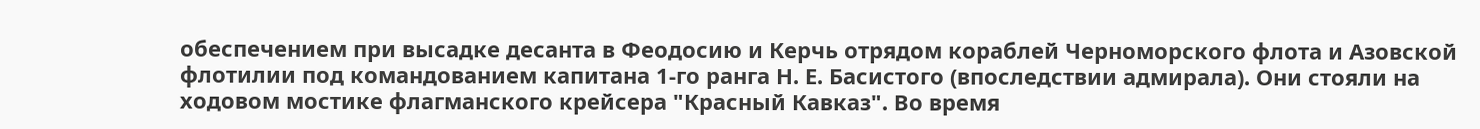обеспечением при высадке десанта в Феодосию и Керчь отрядом кораблей Черноморского флота и Азовской флотилии под командованием капитана 1-го ранга Н. Е. Басистого (впоследствии адмирала). Они стояли на ходовом мостике флагманского крейсера "Красный Кавказ". Во время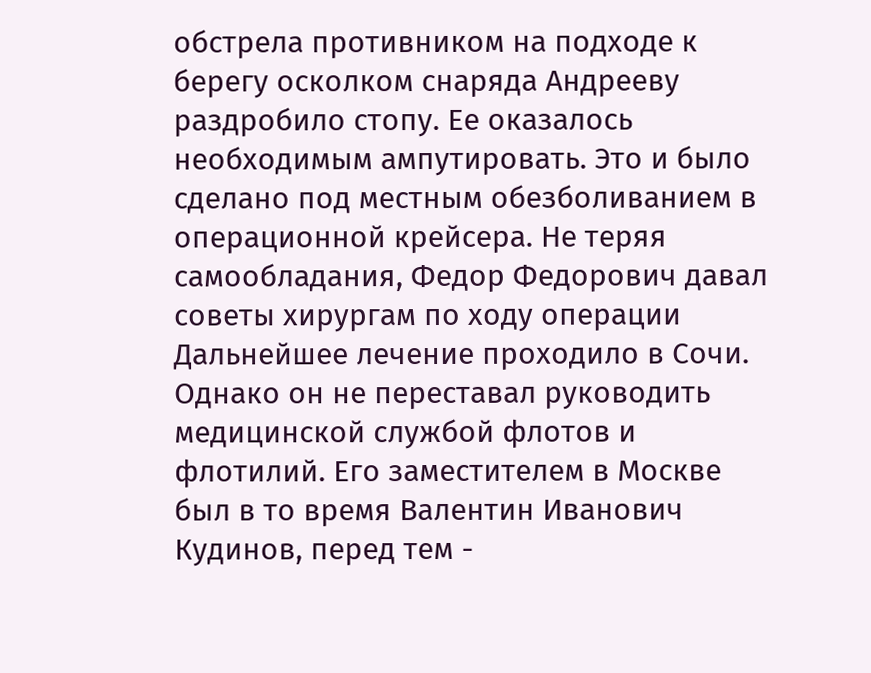обстрела противником на подходе к берегу осколком снаряда Андрееву раздробило стопу. Ее оказалось необходимым ампутировать. Это и было сделано под местным обезболиванием в операционной крейсера. Не теряя самообладания, Федор Федорович давал советы хирургам по ходу операции Дальнейшее лечение проходило в Сочи. Однако он не переставал руководить медицинской службой флотов и флотилий. Его заместителем в Москве был в то время Валентин Иванович Кудинов, перед тем -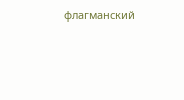флагманский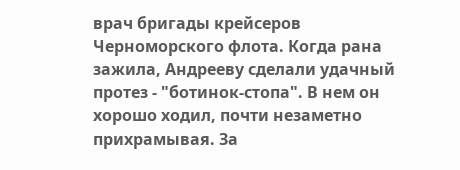врач бригады крейсеров Черноморского флота. Когда рана зажила, Андрееву сделали удачный протез - "ботинок-стопа". В нем он хорошо ходил, почти незаметно прихрамывая. За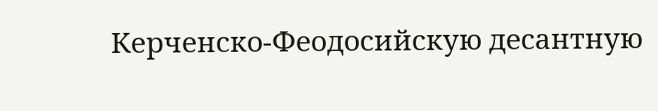Керченско-Феодосийскую десантную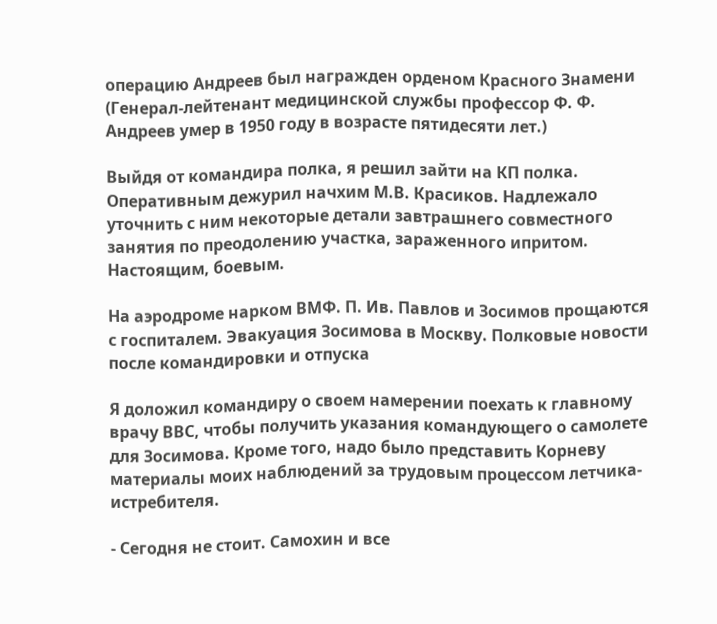операцию Андреев был награжден орденом Красного Знамени (Генерал-лейтенант медицинской службы профессор Ф. Ф. Андреев умер в 1950 году в возрасте пятидесяти лет.)

Выйдя от командира полка, я решил зайти на КП полка. Оперативным дежурил начхим М.В. Красиков. Надлежало уточнить с ним некоторые детали завтрашнего совместного занятия по преодолению участка, зараженного ипритом. Настоящим, боевым.

На аэродроме нарком ВМФ. П. Ив. Павлов и Зосимов прощаются с госпиталем. Эвакуация Зосимова в Москву. Полковые новости после командировки и отпуска

Я доложил командиру о своем намерении поехать к главному врачу ВВС, чтобы получить указания командующего о самолете для Зосимова. Кроме того, надо было представить Корневу материалы моих наблюдений за трудовым процессом летчика-истребителя.

- Сегодня не стоит. Самохин и все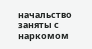начальство заняты с наркомом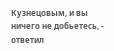Кузнецовым, и вы ничего не добьетесь, - ответил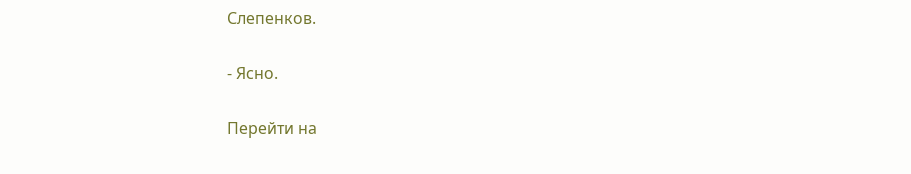Слепенков.

- Ясно.

Перейти на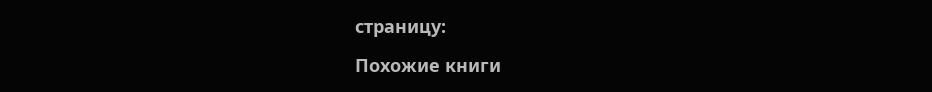страницу:

Похожие книги